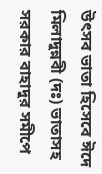উৎসব ভাতা হিসেবে ঈদে মিলাদুন্নবী (দঃ) ভাতাসহ সরকার বাহাদুর সমীপে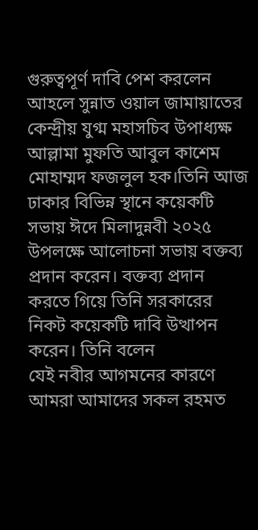গুরুত্বপূর্ণ দাবি পেশ করলেন আহলে সুন্নাত ওয়াল জামায়াতের কেন্দ্রীয় যুগ্ম মহাসচিব উপাধ্যক্ষ আল্লামা মুফতি আবুল কাশেম মোহাম্মদ ফজলুল হক।তিনি আজ ঢাকার বিভিন্ন স্থানে কয়েকটি সভায় ঈদে মিলাদুন্নবী ২০২৫ উপলক্ষে আলোচনা সভায় বক্তব্য প্রদান করেন। বক্তব্য প্রদান করতে গিয়ে তিনি সরকারের নিকট কয়েকটি দাবি উত্থাপন করেন। তিনি বলেন
যেই নবীর আগমনের কারণে আমরা আমাদের সকল রহমত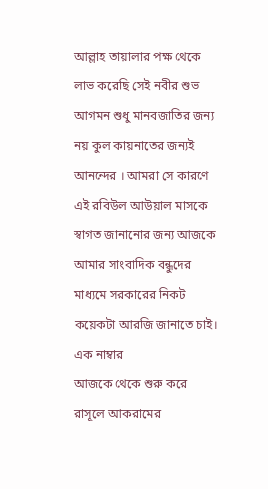আল্লাহ তায়ালার পক্ষ থেকে লাভ করেছি সেই নবীর শুভ আগমন শুধু মানবজাতির জন্য নয় কুল কায়নাতের জন্যই আনন্দের । আমরা সে কারণে এই রবিউল আউয়াল মাসকে স্বাগত জানানোর জন্য আজকে আমার সাংবাদিক বন্ধুদের মাধ্যমে সরকারের নিকট কয়েকটা আরজি জানাতে চাই।
এক নাম্বার
আজকে থেকে শুরু করে রাসূলে আকরামের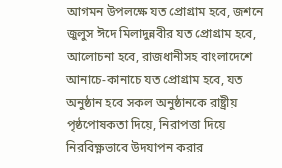আগমন উপলক্ষে যত প্রোগ্রাম হবে, জশনে জুলুস ঈদে মিলাদুন্নবীর যত প্রোগ্রাম হবে, আলোচনা হবে, রাজধানীসহ বাংলাদেশে আনাচে-কানাচে যত প্রোগ্রাম হবে, যত অনুষ্ঠান হবে সকল অনুষ্ঠানকে রাষ্ট্রীয় পৃষ্ঠপোষকতা দিয়ে, নিরাপত্তা দিয়ে নিরবিক্ষ্ণভাবে উদযাপন করার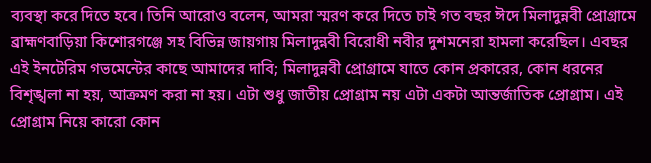ব্যবস্থা করে দিতে হবে। তিনি আরোও বলেন, আমরা স্মরণ করে দিতে চাই গত বছর ঈদে মিলাদুন্নবী প্রোগ্রামে ব্রাহ্মণবাড়িয়া কিশোরগঞ্জে সহ বিভিন্ন জায়গায় মিলাদুন্নবী বিরোধী নবীর দুশমনেরা হামলা করেছিল। এবছর এই ইনটেরিম গভমেন্টের কাছে আমাদের দাবি; মিলাদুন্নবী প্রোগ্রামে যাতে কোন প্রকারের, কোন ধরনের বিশৃঙ্খলা না হয়, আক্রমণ করা না হয়। এটা শুধু জাতীয় প্রোগ্রাম নয় এটা একটা আন্তর্জাতিক প্রোগ্রাম। এই প্রোগ্রাম নিয়ে কারো কোন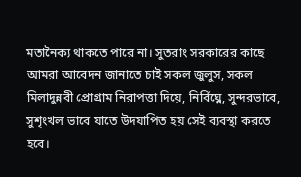মতানৈক্য থাকতে পারে না। সুতরাং সরকারের কাছে আমরা আবেদন জানাতে চাই সকল জুলুস, সকল মিলাদুন্নবী প্রোগ্রাম নিরাপত্তা দিয়ে, নির্বিঘ্নে, সুন্দরভাবে, সুশৃংখল ভাবে যাতে উদযাপিত হয় সেই ব্যবস্থা করতে হবে।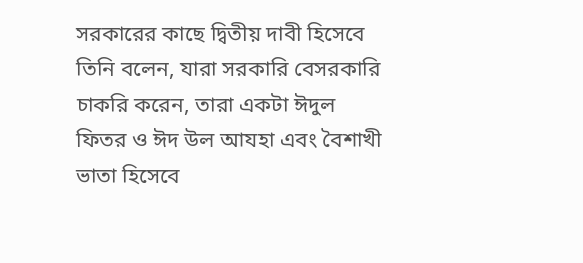সরকারের কাছে দ্বিতীয় দাবী হিসেবে তিনি বলেন, যারা সরকারি বেসরকারি চাকরি করেন, তারা একটা ঈদুল ফিতর ও ঈদ উল আযহা এবং বৈশাখী ভাতা হিসেবে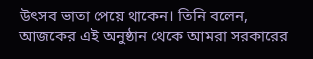উৎসব ভাতা পেয়ে থাকেন। তিনি বলেন, আজকের এই অনুষ্ঠান থেকে আমরা সরকারের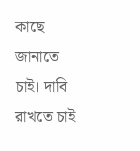কাছে জানাতে চাই। দাবি রাখতে চাই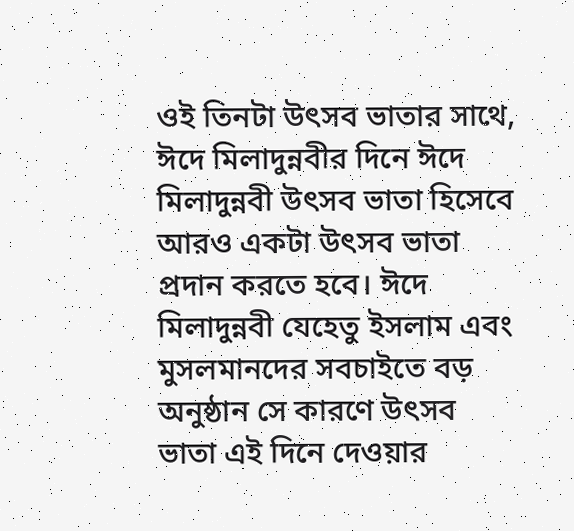ওই তিনটা উৎসব ভাতার সাথে, ঈদে মিলাদুন্নবীর দিনে ঈদে মিলাদুন্নবী উৎসব ভাতা হিসেবে আরও একটা উৎসব ভাতা প্রদান করতে হবে। ঈদে মিলাদুন্নবী যেহেতু ইসলাম এবং মুসলমানদের সবচাইতে বড় অনুষ্ঠান সে কারণে উৎসব ভাতা এই দিনে দেওয়ার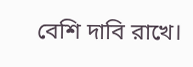বেশি দাবি রাখে।